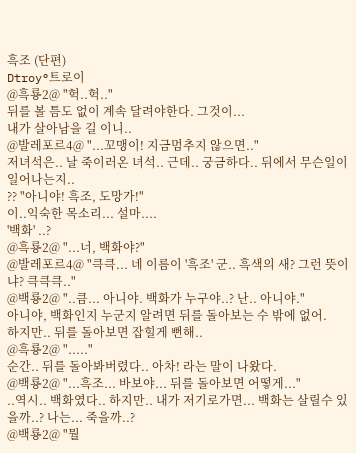흑조 (단편)
Dtroy°트로이
@흑룡2@ "헉..헉.."
뒤를 볼 틈도 없이 계속 달려야한다. 그것이...
내가 살아남을 길 이니..
@발레포르4@ "...꼬맹이! 지금멈추지 않으면.."
저녀석은.. 날 죽이러온 녀석.. 근데.. 궁금하다.. 뒤에서 무슨일이 일어나는지..
?? "아니야! 흑조, 도망가!"
이..익숙한 목소리... 설마....
'백화' ..?
@흑룡2@ "...너, 백화야?"
@발레포르4@ "큭큭... 네 이름이 '흑조' 군.. 흑색의 새? 그런 뜻이냐? 큭큭큭.."
@백룡2@ "..큼... 아니야. 백화가 누구야..? 난.. 아니야."
아니야, 백화인지 누군지 알려면 뒤를 돌아보는 수 밖에 없어.
하지만.. 뒤를 돌아보면 잡힐게 뻔해..
@흑룡2@ "....."
순간.. 뒤를 돌아봐버렸다.. 아차! 라는 말이 나왔다.
@백룡2@ "...흑조... 바보야... 뒤를 돌아보면 어떻게..."
..역시.. 백화였다.. 하지만.. 내가 저기로가면... 백화는 살릴수 있을까..? 나는... 죽을까..?
@백룡2@ "뭘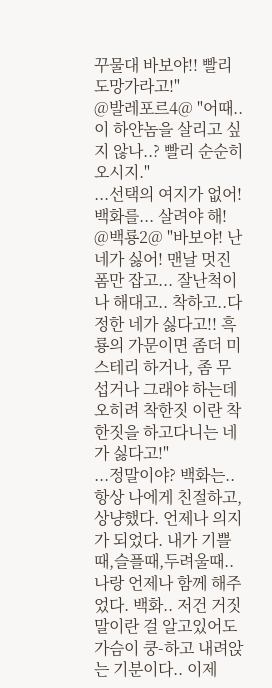꾸물대 바보야!! 빨리 도망가라고!"
@발레포르4@ "어때.. 이 하얀놈을 살리고 싶지 않나..? 빨리 순순히 오시지."
...선택의 여지가 없어! 백화를... 살려야 해!
@백룡2@ "바보야! 난 네가 싫어! 맨날 멋진폼만 잡고... 잘난척이나 해대고.. 착하고..다정한 네가 싫다고!! 흑룡의 가문이면 좀더 미스테리 하거나, 좀 무섭거나 그래야 하는데 오히려 착한짓 이란 착한짓을 하고다니는 네가 싫다고!"
...정말이야? 백화는..항상 나에게 친절하고,상냥했다. 언제나 의지가 되었다. 내가 기쁠때,슬플때,두려울때.. 나랑 언제나 함께 해주었다. 백화.. 저건 거짓말이란 걸 알고있어도 가슴이 쿵-하고 내려앉는 기분이다.. 이제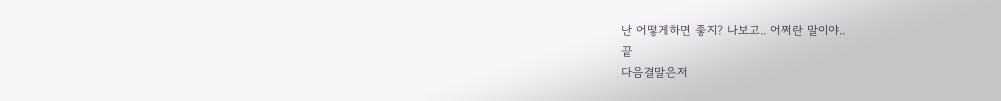난 어떻게하면 좋지? 나보고.. 어쩌란 말이야..
끝
다음결말은저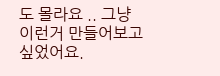도 몰라요 .. 그냥 이런거 만들어보고 싶었어요.